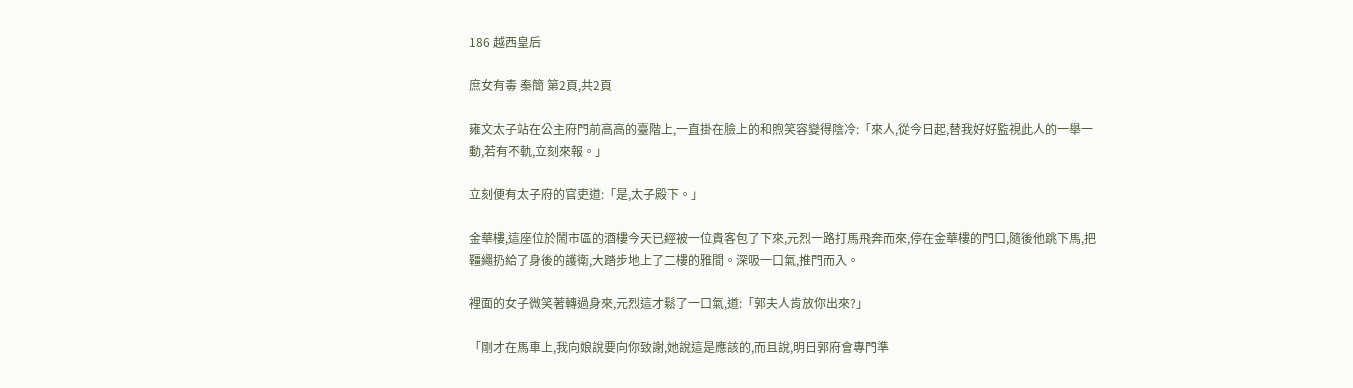186 越西皇后

庶女有毒 秦簡 第2頁,共2頁

雍文太子站在公主府門前高高的臺階上,一直掛在臉上的和煦笑容變得陰冷:「來人,從今日起,替我好好監視此人的一舉一動,若有不軌,立刻來報。」

立刻便有太子府的官吏道:「是,太子殿下。」

金華樓,這座位於鬧市區的酒樓今天已經被一位貴客包了下來,元烈一路打馬飛奔而來,停在金華樓的門口,隨後他跳下馬,把韁繩扔給了身後的護衛,大踏步地上了二樓的雅間。深吸一口氣,推門而入。

裡面的女子微笑著轉過身來,元烈這才鬆了一口氣,道:「郭夫人肯放你出來?」

「剛才在馬車上,我向娘說要向你致謝,她說這是應該的,而且說,明日郭府會專門準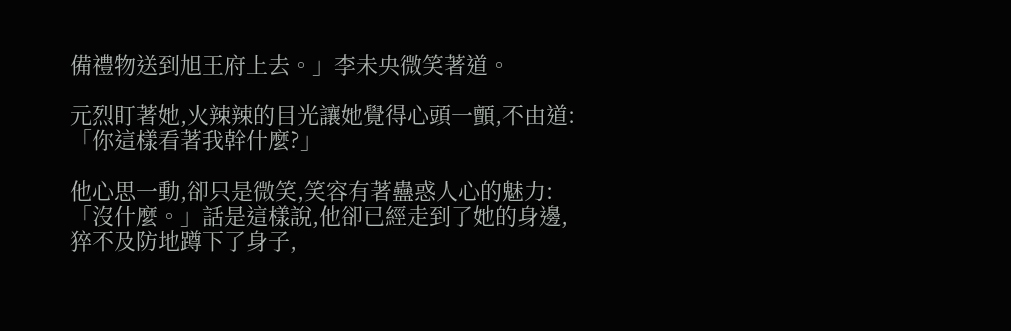備禮物送到旭王府上去。」李未央微笑著道。

元烈盯著她,火辣辣的目光讓她覺得心頭一顫,不由道:「你這樣看著我幹什麼?」

他心思一動,卻只是微笑,笑容有著蠱惑人心的魅力:「沒什麼。」話是這樣說,他卻已經走到了她的身邊,猝不及防地蹲下了身子,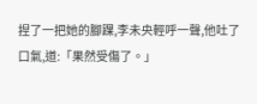捏了一把她的腳踝,李未央輕呼一聲,他吐了口氣,道:「果然受傷了。」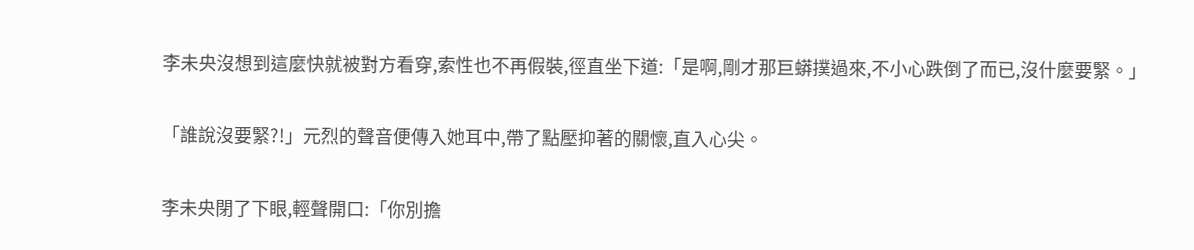李未央沒想到這麼快就被對方看穿,索性也不再假裝,徑直坐下道:「是啊,剛才那巨蟒撲過來,不小心跌倒了而已,沒什麼要緊。」

「誰說沒要緊?!」元烈的聲音便傳入她耳中,帶了點壓抑著的關懷,直入心尖。

李未央閉了下眼,輕聲開口:「你別擔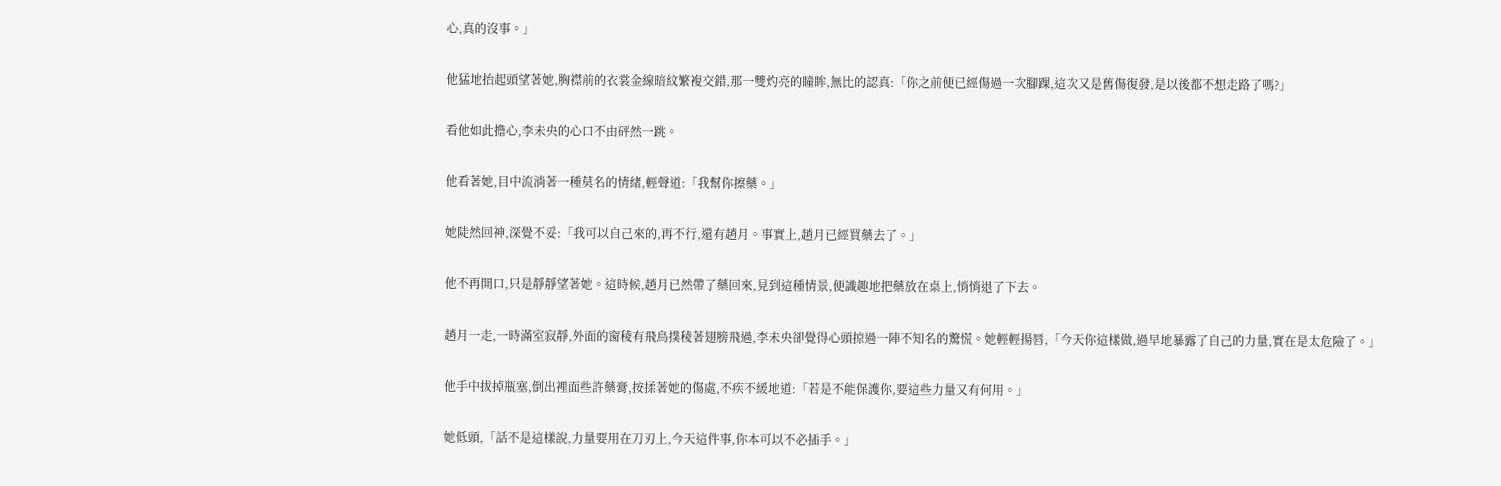心,真的沒事。」

他猛地抬起頭望著她,胸襟前的衣裳金線暗紋繁複交錯,那一雙灼亮的瞳眸,無比的認真:「你之前便已經傷過一次腳踝,這次又是舊傷復發,是以後都不想走路了嗎?」

看他如此擔心,李未央的心口不由砰然一跳。

他看著她,目中流淌著一種莫名的情緒,輕聲道:「我幫你擦藥。」

她陡然回神,深覺不妥:「我可以自己來的,再不行,還有趙月。事實上,趙月已經買藥去了。」

他不再開口,只是靜靜望著她。這時候,趙月已然帶了藥回來,見到這種情景,便識趣地把藥放在桌上,悄悄退了下去。

趙月一走,一時滿室寂靜,外面的窗稜有飛鳥撲稜著翅膀飛過,李未央卻覺得心頭掠過一陣不知名的驚慌。她輕輕揚唇,「今天你這樣做,過早地暴露了自己的力量,實在是太危險了。」

他手中拔掉瓶塞,倒出裡面些許藥膏,按揉著她的傷處,不疾不緩地道:「若是不能保護你,要這些力量又有何用。」

她低頭,「話不是這樣說,力量要用在刀刃上,今天這件事,你本可以不必插手。」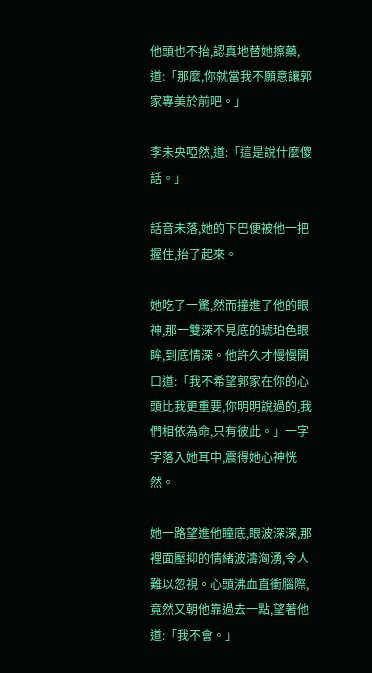他頭也不抬,認真地替她擦藥,道:「那麼,你就當我不願意讓郭家專美於前吧。」

李未央啞然,道:「這是說什麼傻話。」

話音未落,她的下巴便被他一把握住,抬了起來。

她吃了一驚,然而撞進了他的眼神,那一雙深不見底的琥珀色眼眸,到底情深。他許久才慢慢開口道:「我不希望郭家在你的心頭比我更重要,你明明說過的,我們相依為命,只有彼此。」一字字落入她耳中,震得她心神恍然。

她一路望進他瞳底,眼波深深,那裡面壓抑的情緒波濤洶湧,令人難以忽視。心頭沸血直衝腦際,竟然又朝他靠過去一點,望著他道:「我不會。」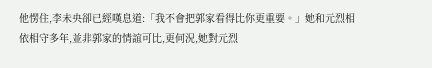他愣住,李未央卻已經嘆息道:「我不會把郭家看得比你更重要。」她和元烈相依相守多年,並非郭家的情誼可比,更何況,她對元烈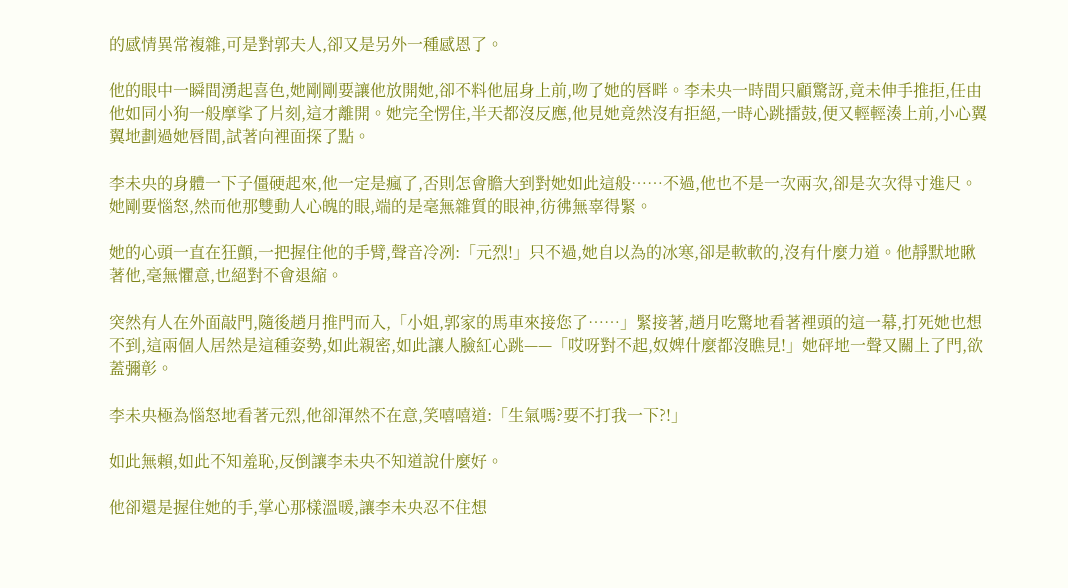的感情異常複雜,可是對郭夫人,卻又是另外一種感恩了。

他的眼中一瞬間湧起喜色,她剛剛要讓他放開她,卻不料他屈身上前,吻了她的唇畔。李未央一時間只顧驚訝,竟未伸手推拒,任由他如同小狗一般摩挲了片刻,這才離開。她完全愣住,半天都沒反應,他見她竟然沒有拒絕,一時心跳擂鼓,便又輕輕湊上前,小心翼翼地劃過她唇間,試著向裡面探了點。

李未央的身體一下子僵硬起來,他一定是瘋了,否則怎會膽大到對她如此這般……不過,他也不是一次兩次,卻是次次得寸進尺。她剛要惱怒,然而他那雙動人心魄的眼,端的是毫無雜質的眼神,彷彿無辜得緊。

她的心頭一直在狂顫,一把握住他的手臂,聲音冷冽:「元烈!」只不過,她自以為的冰寒,卻是軟軟的,沒有什麼力道。他靜默地瞅著他,毫無懼意,也絕對不會退縮。

突然有人在外面敲門,隨後趙月推門而入,「小姐,郭家的馬車來接您了……」緊接著,趙月吃驚地看著裡頭的這一幕,打死她也想不到,這兩個人居然是這種姿勢,如此親密,如此讓人臉紅心跳——「哎呀對不起,奴婢什麼都沒瞧見!」她砰地一聲又關上了門,欲蓋彌彰。

李未央極為惱怒地看著元烈,他卻渾然不在意,笑嘻嘻道:「生氣嗎?要不打我一下?!」

如此無賴,如此不知羞恥,反倒讓李未央不知道說什麼好。

他卻還是握住她的手,掌心那樣溫暖,讓李未央忍不住想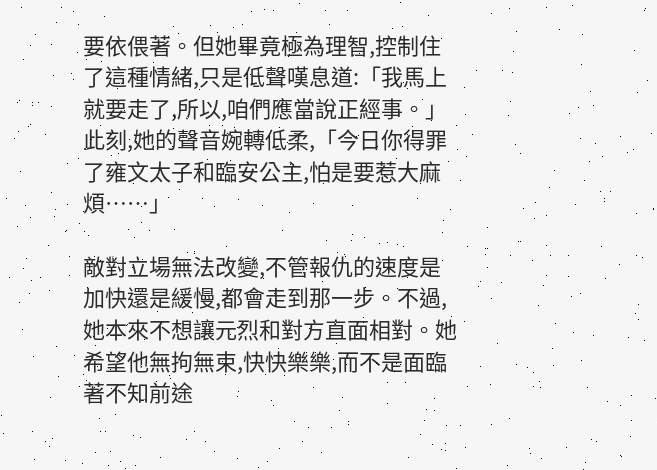要依偎著。但她畢竟極為理智,控制住了這種情緒,只是低聲嘆息道:「我馬上就要走了,所以,咱們應當說正經事。」此刻,她的聲音婉轉低柔,「今日你得罪了雍文太子和臨安公主,怕是要惹大麻煩……」

敵對立場無法改變,不管報仇的速度是加快還是緩慢,都會走到那一步。不過,她本來不想讓元烈和對方直面相對。她希望他無拘無束,快快樂樂,而不是面臨著不知前途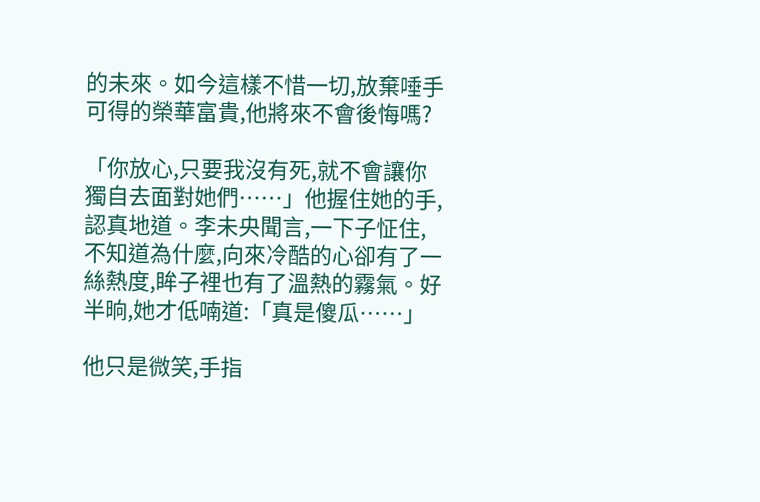的未來。如今這樣不惜一切,放棄唾手可得的榮華富貴,他將來不會後悔嗎?

「你放心,只要我沒有死,就不會讓你獨自去面對她們……」他握住她的手,認真地道。李未央聞言,一下子怔住,不知道為什麼,向來冷酷的心卻有了一絲熱度,眸子裡也有了溫熱的霧氣。好半晌,她才低喃道:「真是傻瓜……」

他只是微笑,手指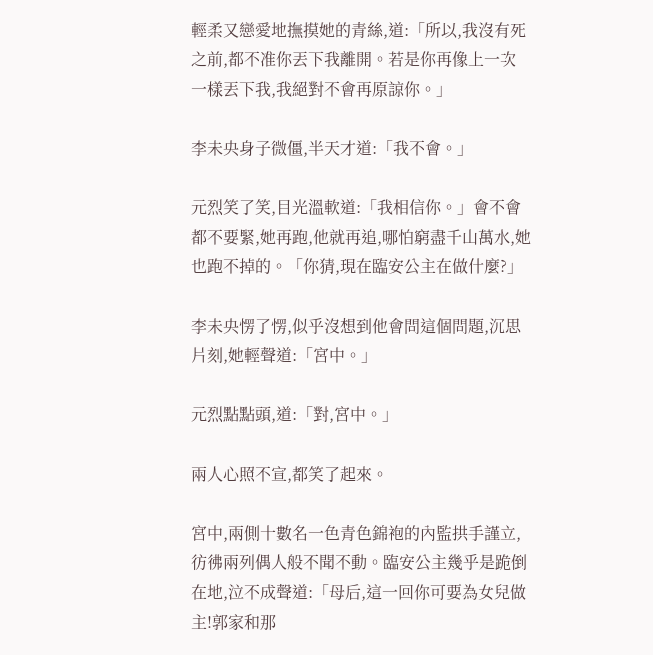輕柔又戀愛地撫摸她的青絲,道:「所以,我沒有死之前,都不准你丟下我離開。若是你再像上一次一樣丟下我,我絕對不會再原諒你。」

李未央身子微僵,半天才道:「我不會。」

元烈笑了笑,目光溫軟道:「我相信你。」會不會都不要緊,她再跑,他就再追,哪怕窮盡千山萬水,她也跑不掉的。「你猜,現在臨安公主在做什麼?」

李未央愣了愣,似乎沒想到他會問這個問題,沉思片刻,她輕聲道:「宮中。」

元烈點點頭,道:「對,宮中。」

兩人心照不宣,都笑了起來。

宮中,兩側十數名一色青色錦袍的內監拱手謹立,彷彿兩列偶人般不聞不動。臨安公主幾乎是跪倒在地,泣不成聲道:「母后,這一回你可要為女兒做主!郭家和那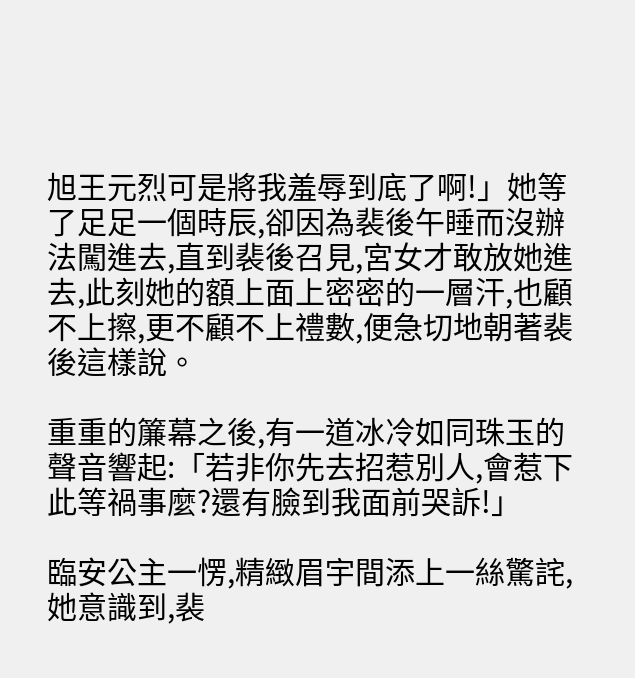旭王元烈可是將我羞辱到底了啊!」她等了足足一個時辰,卻因為裴後午睡而沒辦法闖進去,直到裴後召見,宮女才敢放她進去,此刻她的額上面上密密的一層汗,也顧不上擦,更不顧不上禮數,便急切地朝著裴後這樣說。

重重的簾幕之後,有一道冰冷如同珠玉的聲音響起:「若非你先去招惹別人,會惹下此等禍事麼?還有臉到我面前哭訴!」

臨安公主一愣,精緻眉宇間添上一絲驚詫,她意識到,裴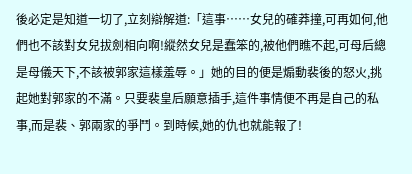後必定是知道一切了,立刻辯解道:「這事……女兒的確莽撞,可再如何,他們也不該對女兒拔劍相向啊!縱然女兒是蠢笨的,被他們瞧不起,可母后總是母儀天下,不該被郭家這樣羞辱。」她的目的便是煽動裴後的怒火,挑起她對郭家的不滿。只要裴皇后願意插手,這件事情便不再是自己的私事,而是裴、郭兩家的爭鬥。到時候,她的仇也就能報了!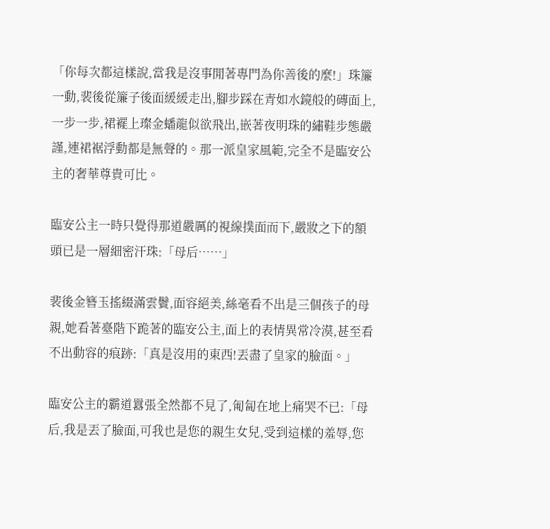「你每次都這樣說,當我是沒事閒著專門為你善後的麼!」珠簾一動,裴後從簾子後面緩緩走出,腳步踩在青如水鏡般的磚面上,一步一步,裙襬上璨金蟠龍似欲飛出,嵌著夜明珠的繡鞋步態嚴謹,連裙裾浮動都是無聲的。那一派皇家風範,完全不是臨安公主的奢華尊貴可比。

臨安公主一時只覺得那道嚴厲的視線撲面而下,嚴妝之下的額頭已是一層細密汗珠:「母后……」

裴後金簪玉搖綴滿雲鬢,面容絕美,絲毫看不出是三個孩子的母親,她看著臺階下跪著的臨安公主,面上的表情異常冷漠,甚至看不出動容的痕跡:「真是沒用的東西!丟盡了皇家的臉面。」

臨安公主的霸道囂張全然都不見了,匍匐在地上痛哭不已:「母后,我是丟了臉面,可我也是您的親生女兒,受到這樣的羞辱,您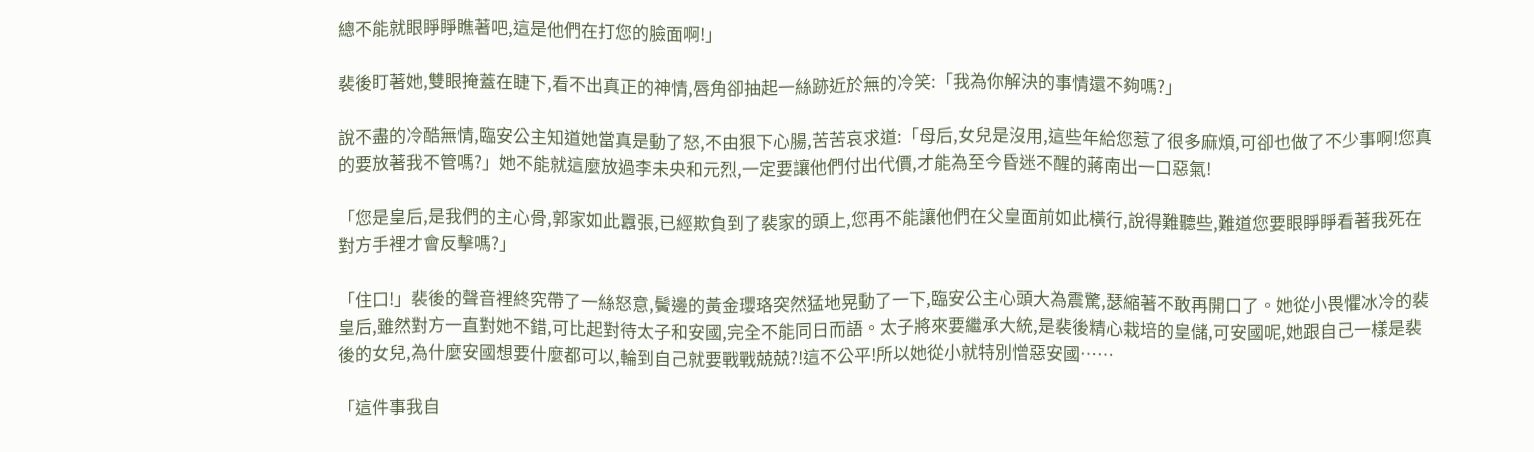總不能就眼睜睜瞧著吧,這是他們在打您的臉面啊!」

裴後盯著她,雙眼掩蓋在睫下,看不出真正的神情,唇角卻抽起一絲跡近於無的冷笑:「我為你解決的事情還不夠嗎?」

說不盡的冷酷無情,臨安公主知道她當真是動了怒,不由狠下心腸,苦苦哀求道:「母后,女兒是沒用,這些年給您惹了很多麻煩,可卻也做了不少事啊!您真的要放著我不管嗎?」她不能就這麼放過李未央和元烈,一定要讓他們付出代價,才能為至今昏迷不醒的蔣南出一口惡氣!

「您是皇后,是我們的主心骨,郭家如此囂張,已經欺負到了裴家的頭上,您再不能讓他們在父皇面前如此橫行,說得難聽些,難道您要眼睜睜看著我死在對方手裡才會反擊嗎?」

「住口!」裴後的聲音裡終究帶了一絲怒意,鬢邊的黃金瓔珞突然猛地晃動了一下,臨安公主心頭大為震驚,瑟縮著不敢再開口了。她從小畏懼冰冷的裴皇后,雖然對方一直對她不錯,可比起對待太子和安國,完全不能同日而語。太子將來要繼承大統,是裴後精心栽培的皇儲,可安國呢,她跟自己一樣是裴後的女兒,為什麼安國想要什麼都可以,輪到自己就要戰戰兢兢?!這不公平!所以她從小就特別憎惡安國……

「這件事我自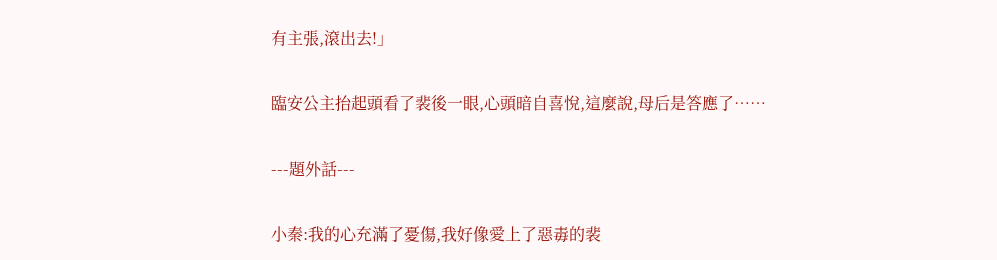有主張,滾出去!」

臨安公主抬起頭看了裴後一眼,心頭暗自喜悅,這麼說,母后是答應了……

---題外話---

小秦:我的心充滿了憂傷,我好像愛上了惡毒的裴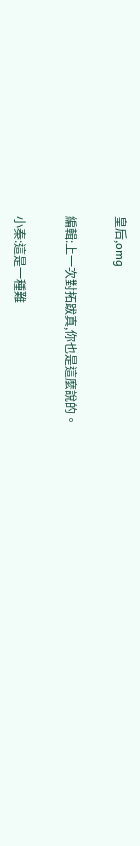皇后,omg

編輯:上一次對拓跋真,你也是這麼說的。

小秦:這是一種難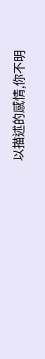以描述的感情,你不明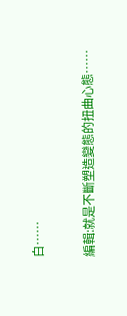白……

編輯:就是不斷塑造變態的扭曲心態……